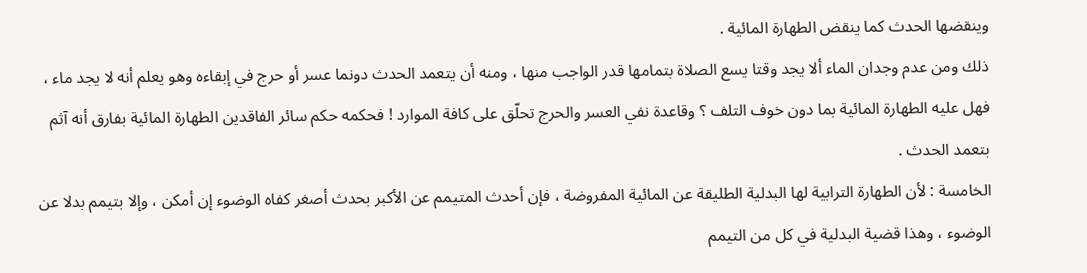وينقضها الحدث كما ينقض الطهارة المائية .
ذلك ومن عدم وجدان الماء ألا يجد وقتا يسع الصلاة بتمامها قدر الواجب منها ، ومنه أن يتعمد الحدث دونما عسر أو حرج في إبقاءه وهو يعلم أنه لا يجد ماء ، فهل عليه الطهارة المائية بما دون خوف التلف ؟ وقاعدة نفي العسر والحرج تحلّق على كافة الموارد ! فحكمه حكم سائر الفاقدين الطهارة المائية بفارق أنه آثم بتعمد الحدث .
الخامسة : لأن الطهارة الترابية لها البدلية الطليقة عن المائية المفروضة ، فإن أحدث المتيمم عن الأكبر بحدث أصغر كفاه الوضوء إن أمكن ، وإلا بتيمم بدلا عن الوضوء ، وهذا قضية البدلية في كل من التيمم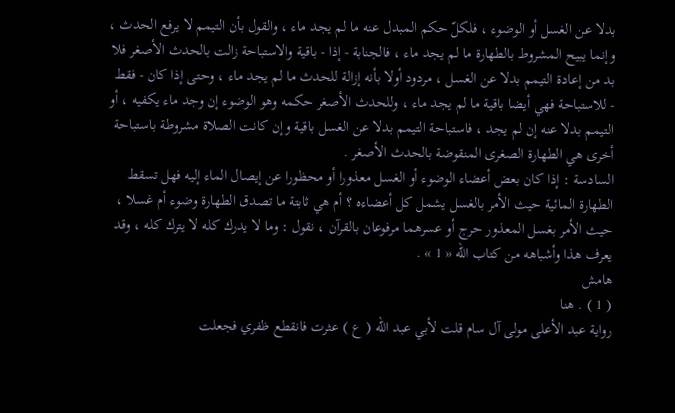بدلا عن الغسل أو الوضوء ، فلكلّ حكم المبدل عنه ما لم يجد ماء ، والقول بأن التيمم لا يرفع الحدث ، وإنما يبيح المشروط بالطهارة ما لم يجد ماء ، فالجنابة - إذا - باقية والاستباحة زالت بالحدث الأصغر فلا بد من إعادة التيمم بدلا عن الغسل ، مردود أولا بأنه إزالة للحدث ما لم يجد ماء ، وحتى إذا كان - فقط - للاستباحة فهي أيضا باقية ما لم يجد ماء ، وللحدث الأصغر حكمه وهو الوضوء إن وجد ماء يكفيه ، أو التيمم بدلا عنه إن لم يجد ، فاستباحة التيمم بدلا عن الغسل باقية وإن كانت الصلاة مشروطة باستباحة أخرى هي الطهارة الصغرى المنقوضة بالحدث الأصغر .
السادسة : إذا كان بعض أعضاء الوضوء أو الغسل معذورا أو محظورا عن إيصال الماء إليه فهل تسقط الطهارة المائية حيث الأمر بالغسل يشمل كل أعضاءه ؟ أم هي ثابتة ما تصدق الطهارة وضوء أم غسلا ، حيث الأمر بغسل المعذور حرج أو عسرهما مرفوعان بالقرآن ، نقول : وما لا يدرك كله لا يترك كله ، وقد يعرف هذا وأشباهه من كتاب اللّه « 1 » .
هامش
( 1 ) . هنا
رواية عبد الأعلى مولى آل سام قلت لأبي عبد اللّه ( ع ) عثرت فانقطع ظفري فجعلت